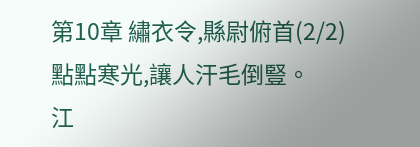第10章 繡衣令,縣尉俯首(2/2)
點點寒光,讓人汗毛倒豎。
江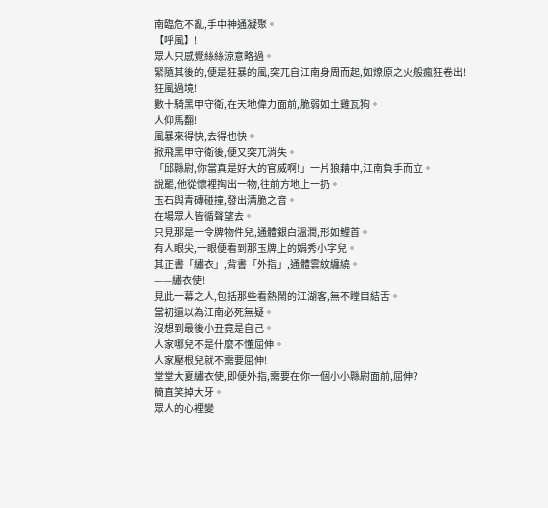南臨危不亂,手中神通凝聚。
【呼風】!
眾人只感覺絲絲涼意略過。
緊隨其後的,便是狂暴的風,突兀自江南身周而起,如燎原之火般瘋狂卷出!
狂風過境!
數十騎黑甲守衛,在天地偉力面前,脆弱如土雞瓦狗。
人仰馬翻!
風暴來得快,去得也快。
掀飛黑甲守衛後,便又突兀消失。
「邱縣尉,你當真是好大的官威啊!」一片狼藉中,江南負手而立。
說罷,他從懷裡掏出一物,往前方地上一扔。
玉石與青磚碰撞,發出清脆之音。
在場眾人皆循聲望去。
只見那是一令牌物件兒,通體銀白溫潤,形如鯉首。
有人眼尖,一眼便看到那玉牌上的娟秀小字兒。
其正書「繡衣」,背書「外指」,通體雲紋纏繞。
——繡衣使!
見此一幕之人,包括那些看熱鬧的江湖客,無不瞠目結舌。
當初還以為江南必死無疑。
沒想到最後小丑竟是自己。
人家哪兒不是什麼不懂屈伸。
人家壓根兒就不需要屈伸!
堂堂大夏繡衣使,即便外指,需要在你一個小小縣尉面前,屈伸?
簡直笑掉大牙。
眾人的心裡變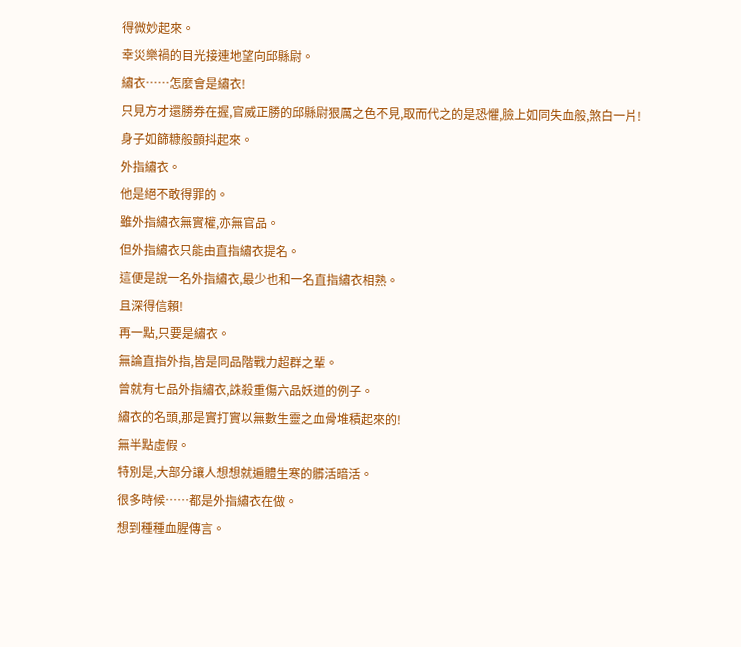得微妙起來。
幸災樂禍的目光接連地望向邱縣尉。
繡衣……怎麼會是繡衣!
只見方才還勝券在握,官威正勝的邱縣尉狠厲之色不見,取而代之的是恐懼,臉上如同失血般,煞白一片!
身子如篩糠般顫抖起來。
外指繡衣。
他是絕不敢得罪的。
雖外指繡衣無實權,亦無官品。
但外指繡衣只能由直指繡衣提名。
這便是說一名外指繡衣,最少也和一名直指繡衣相熟。
且深得信賴!
再一點,只要是繡衣。
無論直指外指,皆是同品階戰力超群之輩。
曾就有七品外指繡衣,誅殺重傷六品妖道的例子。
繡衣的名頭,那是實打實以無數生靈之血骨堆積起來的!
無半點虛假。
特別是,大部分讓人想想就遍體生寒的髒活暗活。
很多時候……都是外指繡衣在做。
想到種種血腥傳言。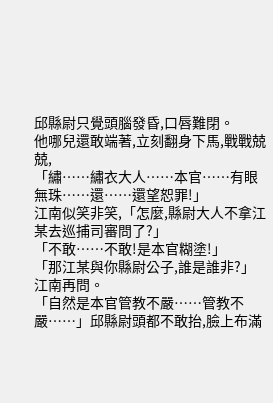邱縣尉只覺頭腦發昏,口唇難閉。
他哪兒還敢端著,立刻翻身下馬,戰戰兢兢,
「繡……繡衣大人……本官……有眼無珠……還……還望恕罪!」
江南似笑非笑,「怎麼,縣尉大人不拿江某去巡捕司審問了?」
「不敢……不敢!是本官糊塗!」
「那江某與你縣尉公子,誰是誰非?」江南再問。
「自然是本官管教不嚴……管教不嚴……」邱縣尉頭都不敢抬,臉上布滿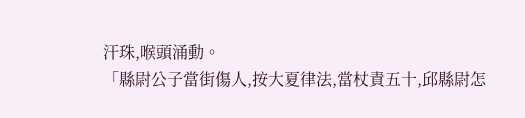汗珠,喉頭涌動。
「縣尉公子當街傷人,按大夏律法,當杖責五十,邱縣尉怎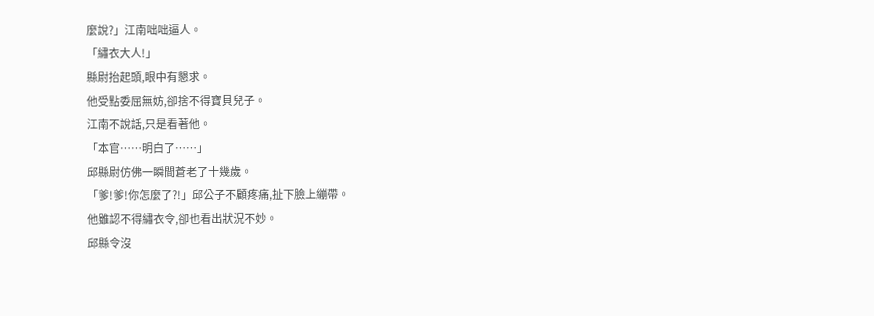麼說?」江南咄咄逼人。
「繡衣大人!」
縣尉抬起頭,眼中有懇求。
他受點委屈無妨,卻捨不得寶貝兒子。
江南不說話,只是看著他。
「本官……明白了……」
邱縣尉仿佛一瞬間蒼老了十幾歲。
「爹!爹!你怎麼了?!」邱公子不顧疼痛,扯下臉上繃帶。
他雖認不得繡衣令,卻也看出狀況不妙。
邱縣令沒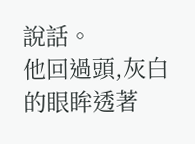說話。
他回過頭,灰白的眼眸透著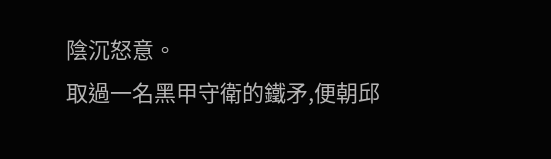陰沉怒意。
取過一名黑甲守衛的鐵矛,便朝邱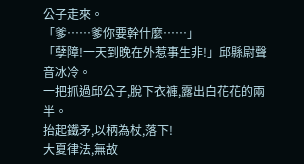公子走來。
「爹……爹你要幹什麼……」
「孽障!一天到晚在外惹事生非!」邱縣尉聲音冰冷。
一把抓過邱公子,脫下衣褲,露出白花花的兩半。
抬起鐵矛,以柄為杖,落下!
大夏律法,無故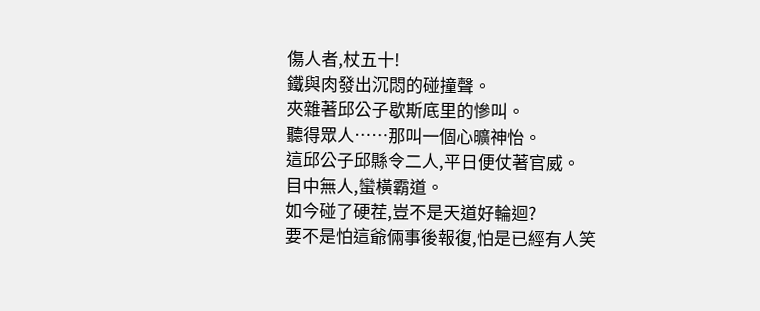傷人者,杖五十!
鐵與肉發出沉悶的碰撞聲。
夾雜著邱公子歇斯底里的慘叫。
聽得眾人……那叫一個心曠神怡。
這邱公子邱縣令二人,平日便仗著官威。
目中無人,蠻橫霸道。
如今碰了硬茬,豈不是天道好輪迴?
要不是怕這爺倆事後報復,怕是已經有人笑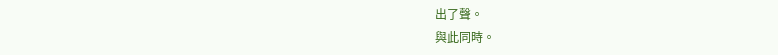出了聲。
與此同時。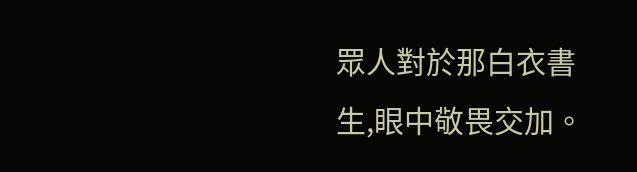眾人對於那白衣書生,眼中敬畏交加。